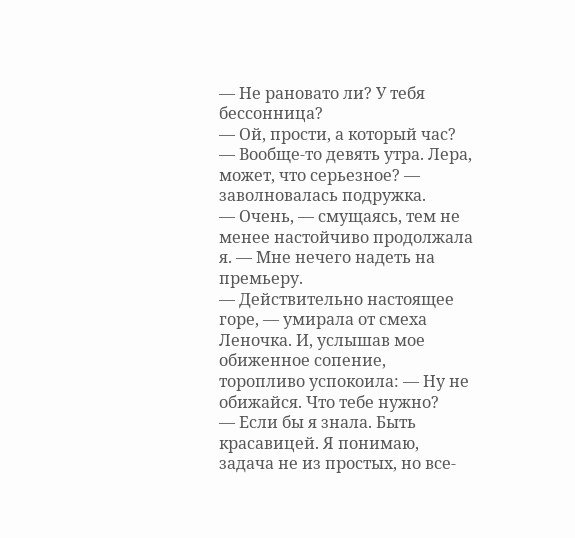— Не рановато ли? У тебя бессонница?
— Ой, прости, а который час?
— Вообще-то девять утра. Лера, может, что серьезное? — заволновалась подружка.
— Очень, — смущаясь, тем не менее настойчиво продолжала я. — Мне нечего надеть на премьеру.
— Действительно настоящее горе, — умирала от смеха Леночка. И, услышав мое обиженное сопение, торопливо успокоила: — Ну не обижайся. Что тебе нужно?
— Если бы я знала. Быть красавицей. Я понимаю, задача не из простых, но все-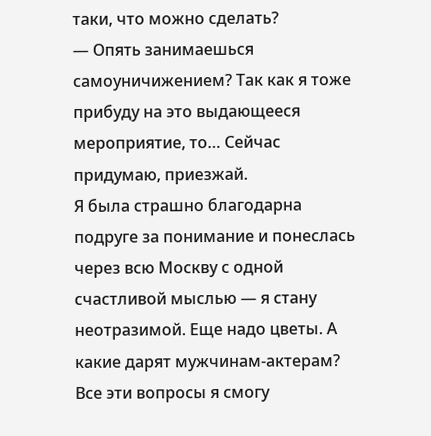таки, что можно сделать?
— Опять занимаешься самоуничижением? Так как я тоже прибуду на это выдающееся мероприятие, то… Сейчас придумаю, приезжай.
Я была страшно благодарна подруге за понимание и понеслась через всю Москву с одной счастливой мыслью — я стану неотразимой. Еще надо цветы. А какие дарят мужчинам-актерам? Все эти вопросы я смогу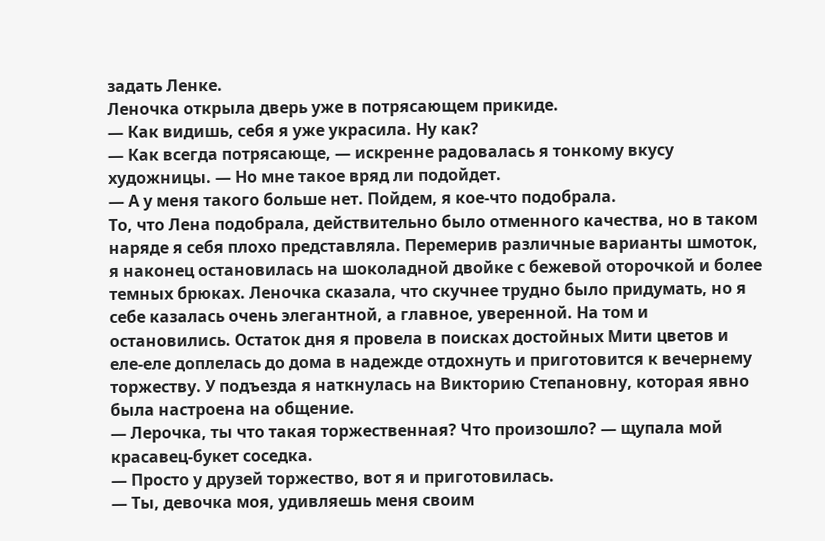задать Ленке.
Леночка открыла дверь уже в потрясающем прикиде.
— Как видишь, себя я уже украсила. Ну как?
— Как всегда потрясающе, — искренне радовалась я тонкому вкусу художницы. — Но мне такое вряд ли подойдет.
— А у меня такого больше нет. Пойдем, я кое-что подобрала.
То, что Лена подобрала, действительно было отменного качества, но в таком наряде я себя плохо представляла. Перемерив различные варианты шмоток, я наконец остановилась на шоколадной двойке с бежевой оторочкой и более темных брюках. Леночка сказала, что скучнее трудно было придумать, но я себе казалась очень элегантной, а главное, уверенной. На том и остановились. Остаток дня я провела в поисках достойных Мити цветов и еле-еле доплелась до дома в надежде отдохнуть и приготовится к вечернему торжеству. У подъезда я наткнулась на Викторию Степановну, которая явно была настроена на общение.
— Лерочка, ты что такая торжественная? Что произошло? — щупала мой красавец-букет соседка.
— Просто у друзей торжество, вот я и приготовилась.
— Ты, девочка моя, удивляешь меня своим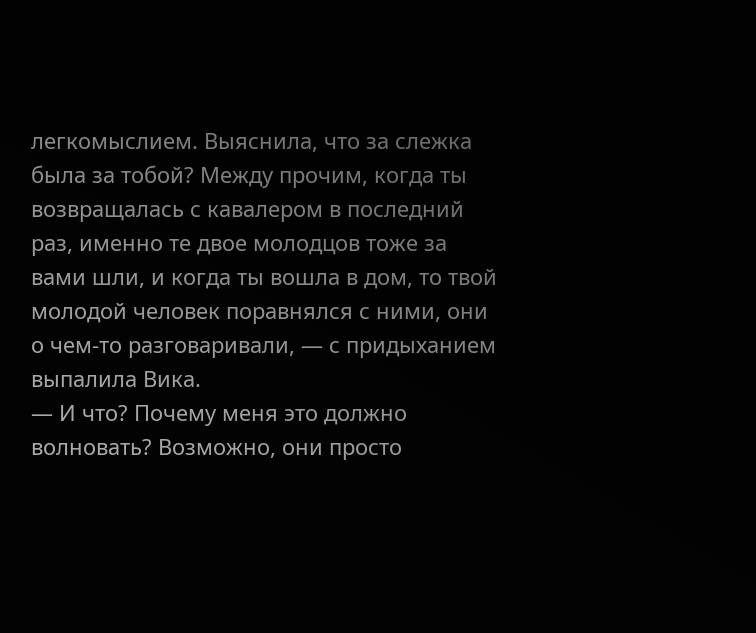легкомыслием. Выяснила, что за слежка была за тобой? Между прочим, когда ты возвращалась с кавалером в последний раз, именно те двое молодцов тоже за вами шли, и когда ты вошла в дом, то твой молодой человек поравнялся с ними, они о чем-то разговаривали, — с придыханием выпалила Вика.
— И что? Почему меня это должно волновать? Возможно, они просто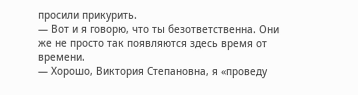просили прикурить.
— Вот и я говорю, что ты безответственна. Они же не просто так появляются здесь время от времени.
— Хорошо, Виктория Степановна, я «проведу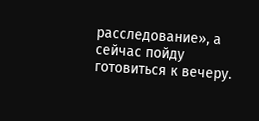расследование», а сейчас пойду готовиться к вечеру.